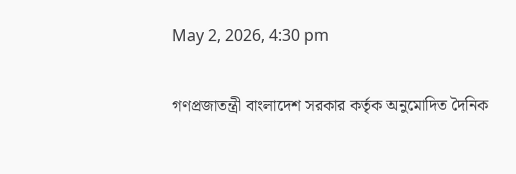May 2, 2026, 4:30 pm

গণপ্রজাতন্ত্রী বাংলাদেশ সরকার কর্তৃক অনুমোদিত দৈনিক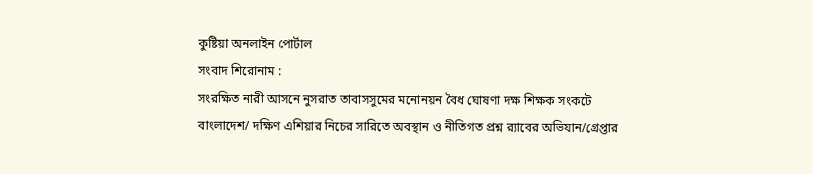কুষ্টিয়া অনলাইন পোর্টাল
সংবাদ শিরোনাম :
সংরক্ষিত নারী আসনে নুসরাত তাবাসসুমের মনোনয়ন বৈধ ঘোষণা দক্ষ শিক্ষক সংকটে বাংলাদেশ/ দক্ষিণ এশিয়ার নিচের সারিতে অবস্থান ও নীতিগত প্রশ্ন র‍্যাবের অভিযান/গ্রেপ্তার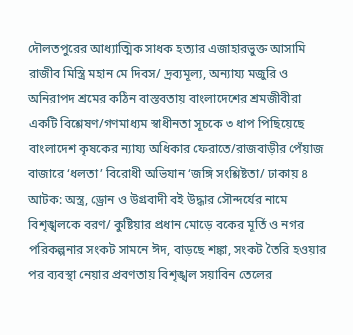দৌলতপুরের আধ্যাত্মিক সাধক হত্যার এজাহারভুক্ত আসামি রাজীব মিস্ত্রি মহান মে দিবস/ দ্রব্যমূল্য, অন্যায্য মজুরি ও অনিরাপদ শ্রমের কঠিন বাস্তবতায় বাংলাদেশের শ্রমজীবীরা একটি বিশ্লেষণ/গণমাধ্যম স্বাধীনতা সূচকে ৩ ধাপ পিছিয়েছে বাংলাদেশ কৃষকের ন্যায্য অধিকার ফেরাতে/রাজবাড়ীর পেঁয়াজ বাজারে ‘ধলতা’ বিরোধী অভিযান ‘জঙ্গি সংশ্লিষ্টতা/ ঢাকায় ৪ আটক: অস্ত্র, ড্রোন ও উগ্রবাদী বই উদ্ধার সৌন্দর্যের নামে বিশৃঙ্খলকে বরণ/ কুষ্টিয়ার প্রধান মোড়ে বকের মূর্তি ও নগর পরিকল্পনার সংকট সামনে ঈদ, বাড়ছে শঙ্কা, সংকট তৈরি হওয়ার পর ব্যবস্থা নেয়ার প্রবণতায় বিশৃঙ্খল সয়াবিন তেলের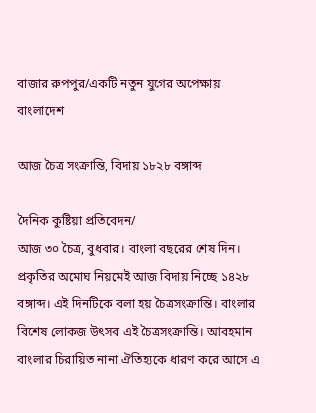বাজার রুপপুর/একটি নতুন যুগের অপেক্ষায় বাংলাদেশ

আজ চৈত্র সংক্রান্তি, বিদায় ১৮২৮ বঙ্গাব্দ

দৈনিক কুষ্টিয়া প্রতিবেদন/
আজ ৩০ চৈত্র, বুধবার। বাংলা বছরের শেষ দিন। প্রকৃতির অমোঘ নিয়মেই আজ বিদায় নিচ্ছে ১৪২৮ বঙ্গাব্দ। এই দিনটিকে বলা হয় চৈত্রসংক্রান্তি। বাংলার বিশেষ লোকজ উৎসব এই চৈত্রসংক্রান্তি। আবহমান বাংলার চিরায়িত নানা ঐতিহ্যকে ধারণ করে আসে এ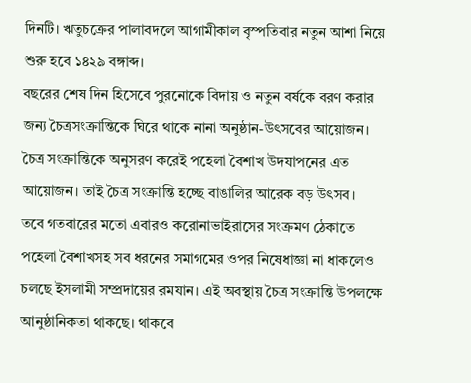দিনটি। ঋতুচক্রের পালাবদলে আগামীকাল বৃস্পতিবার নতুন আশা নিয়ে শুরু হবে ১৪২৯ বঙ্গাব্দ।
বছরের শেষ দিন হিসেবে পুরনোকে বিদায় ও নতুন বর্ষকে বরণ করার জন্য চৈত্রসংক্রান্তিকে ঘিরে থাকে নানা অনুষ্ঠান-উৎসবের আয়োজন। চৈত্র সংক্রান্তিকে অনুসরণ করেই পহেলা বৈশাখ উদযাপনের এত আয়োজন। তাই চৈত্র সংক্রান্তি হচ্ছে বাঙালির আরেক বড় উৎসব।
তবে গতবারের মতো এবারও করোনাভাইরাসের সংক্রমণ ঠেকাতে পহেলা বৈশাখসহ সব ধরনের সমাগমের ওপর নিষেধাজ্ঞা না ধাকলেও চলছে ইসলামী সম্প্রদায়ের রমযান। এই অবস্থায় চৈত্র সংক্রান্তি উপলক্ষে আনুষ্ঠানিকতা থাকছে। থাকবে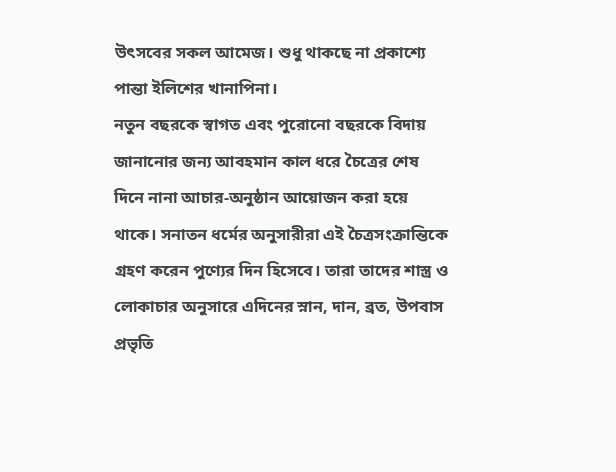উৎসবের সকল আমেজ। শুধু থাকছে না প্রকাশ্যে পান্তা ইলিশের খানাপিনা।
নতুন বছরকে স্বাগত এবং পুরোনো বছরকে বিদায় জানানোর জন্য আবহমান কাল ধরে চৈত্রের শেষ দিনে নানা আচার-অনুষ্ঠান আয়োজন করা হয়ে থাকে। সনাতন ধর্মের অনুসারীরা এই চৈত্রসংক্রান্তিকে গ্রহণ করেন পুণ্যের দিন হিসেবে। তারা তাদের শাস্ত্র ও লোকাচার অনুসারে এদিনের স্নান, দান, ব্রত, উপবাস প্রভৃতি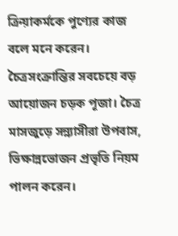ক্রিয়াকর্মকে পুণ্যের কাজ বলে মনে করেন।
চৈত্রসংক্রান্তির সবচেয়ে বড় আয়োজন চড়ক পূজা। চৈত্র মাসজুড়ে সন্ন্যাসীরা উপবাস, ভিক্ষান্নভোজন প্রভৃতি নিয়ম পালন করেন।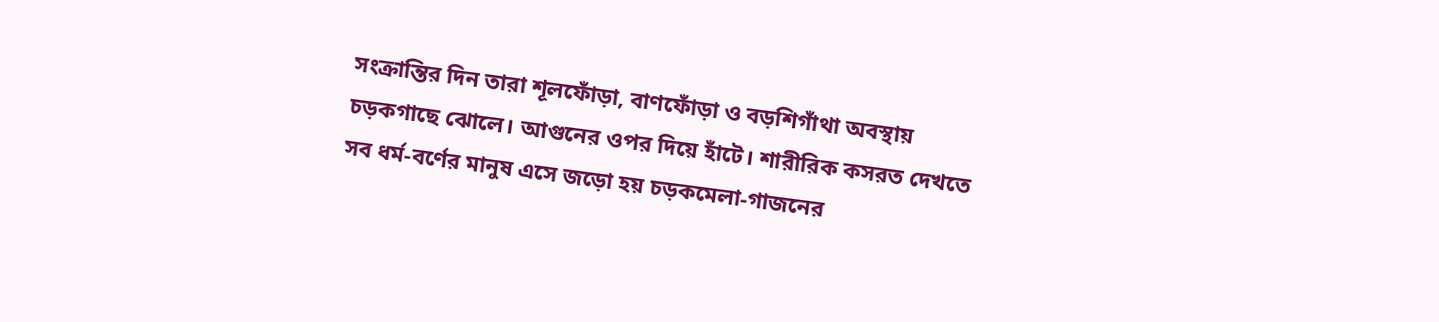সংক্রান্তির দিন তারা শূলফোঁড়া, বাণফোঁড়া ও বড়শিগাঁথা অবস্থায় চড়কগাছে ঝোলে। আগুনের ওপর দিয়ে হাঁটে। শারীরিক কসরত দেখতে সব ধর্ম-বর্ণের মানুষ এসে জড়ো হয় চড়কমেলা-গাজনের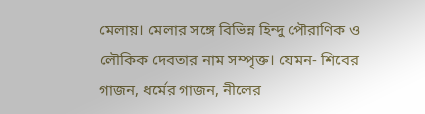মেলায়। মেলার সঙ্গে বিভিন্ন হিন্দু পৌরাণিক ও লৌকিক দেবতার নাম সম্পৃক্ত। যেমন- শিবের গাজন, ধর্মের গাজন, নীলের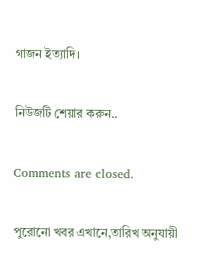গাজন ইত্যাদি।

নিউজটি শেয়ার করুন..

Comments are closed.

পুরোনো খবর এখানে,তারিখ অনুযায়ী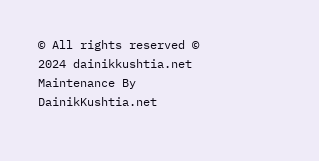© All rights reserved © 2024 dainikkushtia.net
Maintenance By DainikKushtia.net